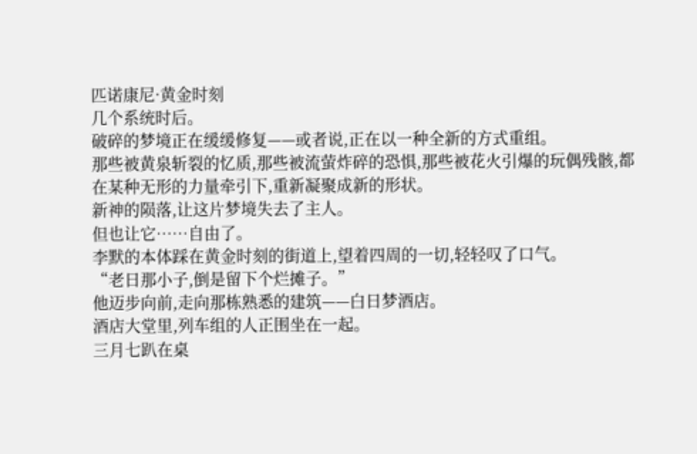匹诺康尼·黄金时刻
几个系统时后。
破碎的梦境正在缓缓修复——或者说,正在以一种全新的方式重组。
那些被黄泉斩裂的忆质,那些被流萤炸碎的恐惧,那些被花火引爆的玩偶残骸,都在某种无形的力量牵引下,重新凝聚成新的形状。
新神的陨落,让这片梦境失去了主人。
但也让它……自由了。
李默的本体踩在黄金时刻的街道上,望着四周的一切,轻轻叹了口气。
“老日那小子,倒是留下个烂摊子。”
他迈步向前,走向那栋熟悉的建筑——白日梦酒店。
酒店大堂里,列车组的人正围坐在一起。
三月七趴在桌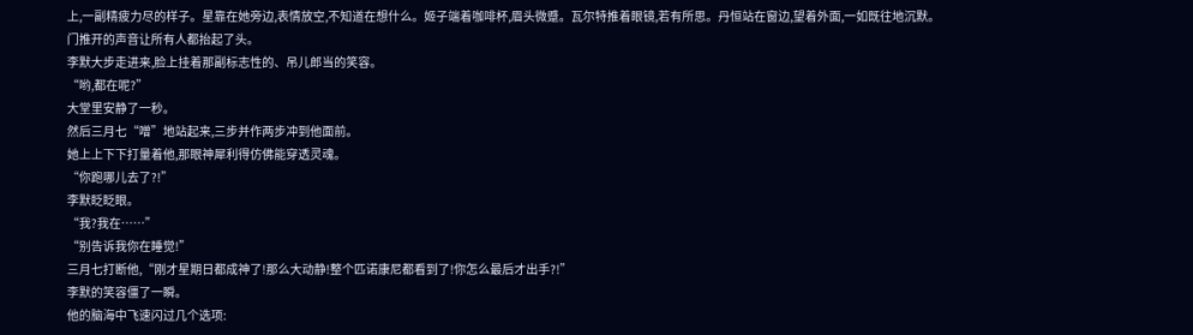上,一副精疲力尽的样子。星靠在她旁边,表情放空,不知道在想什么。姬子端着咖啡杯,眉头微蹙。瓦尔特推着眼镜,若有所思。丹恒站在窗边,望着外面,一如既往地沉默。
门推开的声音让所有人都抬起了头。
李默大步走进来,脸上挂着那副标志性的、吊儿郎当的笑容。
“哟,都在呢?”
大堂里安静了一秒。
然后三月七“噌”地站起来,三步并作两步冲到他面前。
她上上下下打量着他,那眼神犀利得仿佛能穿透灵魂。
“你跑哪儿去了?!”
李默眨眨眼。
“我?我在……”
“别告诉我你在睡觉!”
三月七打断他,“刚才星期日都成神了!那么大动静!整个匹诺康尼都看到了!你怎么最后才出手?!”
李默的笑容僵了一瞬。
他的脑海中飞速闪过几个选项: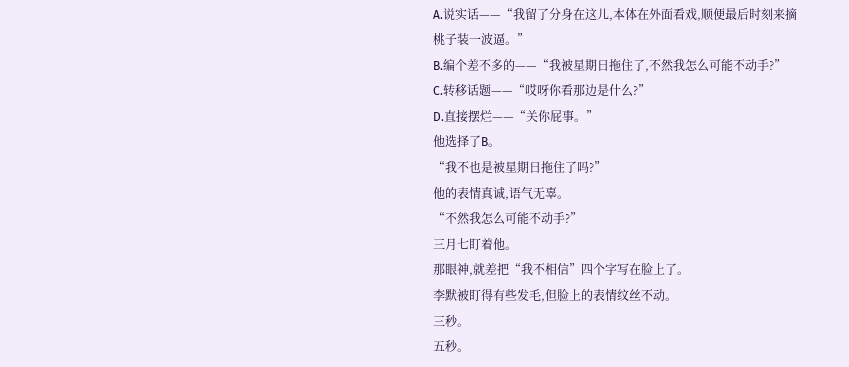A.说实话——“我留了分身在这儿,本体在外面看戏,顺便最后时刻来摘桃子装一波逼。”
B.编个差不多的——“我被星期日拖住了,不然我怎么可能不动手?”
C.转移话题——“哎呀你看那边是什么?”
D.直接摆烂——“关你屁事。”
他选择了B。
“我不也是被星期日拖住了吗?”
他的表情真诚,语气无辜。
“不然我怎么可能不动手?”
三月七盯着他。
那眼神,就差把“我不相信”四个字写在脸上了。
李默被盯得有些发毛,但脸上的表情纹丝不动。
三秒。
五秒。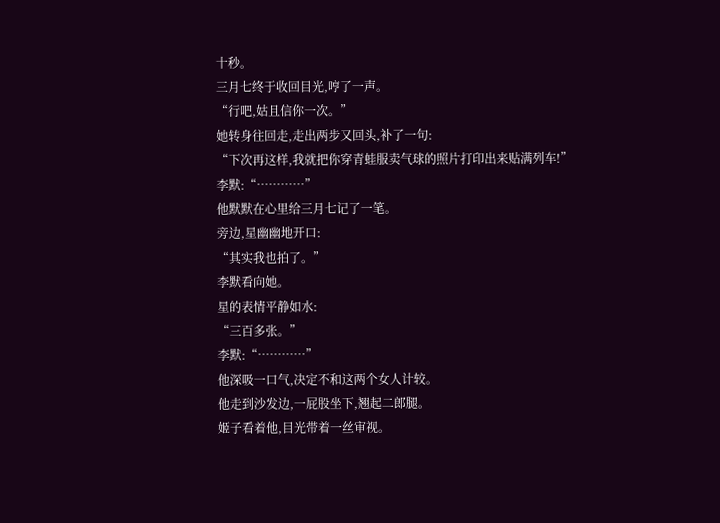十秒。
三月七终于收回目光,哼了一声。
“行吧,姑且信你一次。”
她转身往回走,走出两步又回头,补了一句:
“下次再这样,我就把你穿青蛙服卖气球的照片打印出来贴满列车!”
李默:“…………”
他默默在心里给三月七记了一笔。
旁边,星幽幽地开口:
“其实我也拍了。”
李默看向她。
星的表情平静如水:
“三百多张。”
李默:“…………”
他深吸一口气,决定不和这两个女人计较。
他走到沙发边,一屁股坐下,翘起二郎腿。
姬子看着他,目光带着一丝审视。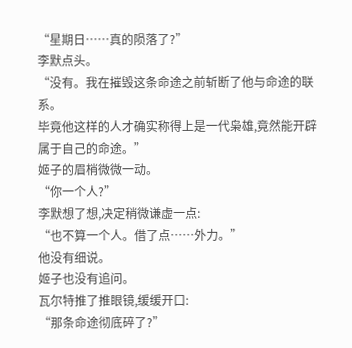“星期日……真的陨落了?”
李默点头。
“没有。我在摧毁这条命途之前斩断了他与命途的联系。
毕竟他这样的人才确实称得上是一代枭雄,竟然能开辟属于自己的命途。”
姬子的眉梢微微一动。
“你一个人?”
李默想了想,决定稍微谦虚一点:
“也不算一个人。借了点……外力。”
他没有细说。
姬子也没有追问。
瓦尔特推了推眼镜,缓缓开口:
“那条命途彻底碎了?”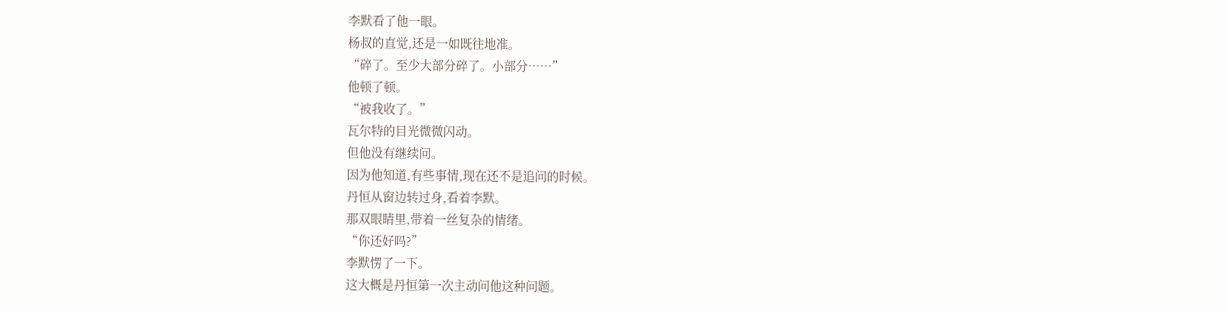李默看了他一眼。
杨叔的直觉,还是一如既往地准。
“碎了。至少大部分碎了。小部分……”
他顿了顿。
“被我收了。”
瓦尔特的目光微微闪动。
但他没有继续问。
因为他知道,有些事情,现在还不是追问的时候。
丹恒从窗边转过身,看着李默。
那双眼睛里,带着一丝复杂的情绪。
“你还好吗?”
李默愣了一下。
这大概是丹恒第一次主动问他这种问题。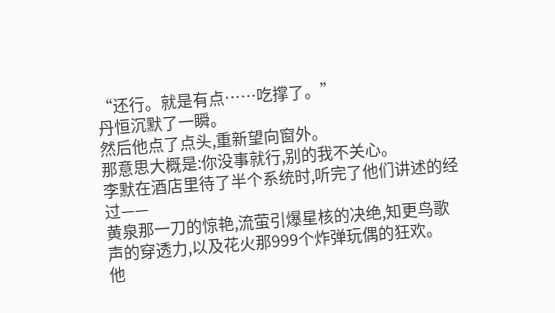“还行。就是有点……吃撑了。”
丹恒沉默了一瞬。
然后他点了点头,重新望向窗外。
那意思大概是:你没事就行,别的我不关心。
李默在酒店里待了半个系统时,听完了他们讲述的经过——
黄泉那一刀的惊艳,流萤引爆星核的决绝,知更鸟歌声的穿透力,以及花火那999个炸弹玩偶的狂欢。
他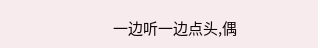一边听一边点头,偶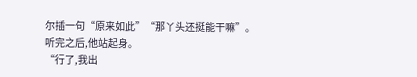尔插一句“原来如此”“那丫头还挺能干嘛”。
听完之后,他站起身。
“行了,我出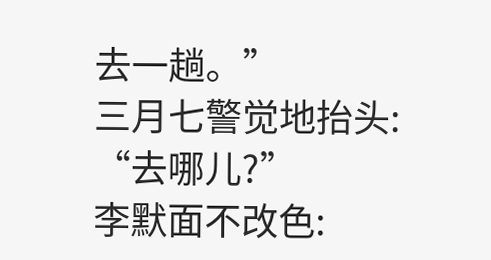去一趟。”
三月七警觉地抬头:
“去哪儿?”
李默面不改色: